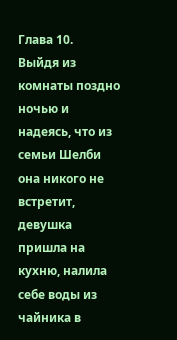Глава 10.
Выйдя из комнаты поздно ночью и надеясь, что из семьи Шелби она никого не встретит, девушка пришла на кухню, налила себе воды из чайника в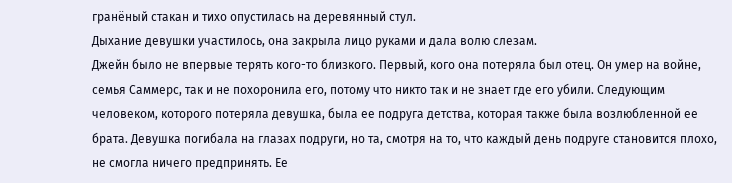гранёный стакан и тихо опустилась на деревянный стул.
Дыхание девушки участилось, она закрыла лицо руками и дала волю слезам.
Джейн было не впервые терять кого-то близкого. Первый, кого она потеряла был отец. Он умер на войне, семья Саммерс, так и не похоронила его, потому что никто так и не знает где его убили. Следующим человеком, которого потеряла девушка, была ее подруга детства, которая также была возлюбленной ее брата. Девушка погибала на глазах подруги, но та, смотря на то, что каждый день подруге становится плохо, не смогла ничего предпринять. Ее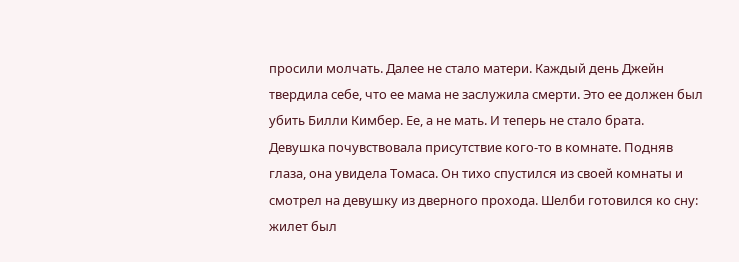просили молчать. Далее не стало матери. Каждый день Джейн твердила себе, что ее мама не заслужила смерти. Это ее должен был убить Билли Кимбер. Ее, а не мать. И теперь не стало брата.
Девушка почувствовала присутствие кого-то в комнате. Подняв глаза, она увидела Томаса. Он тихо спустился из своей комнаты и смотрел на девушку из дверного прохода. Шелби готовился ко сну: жилет был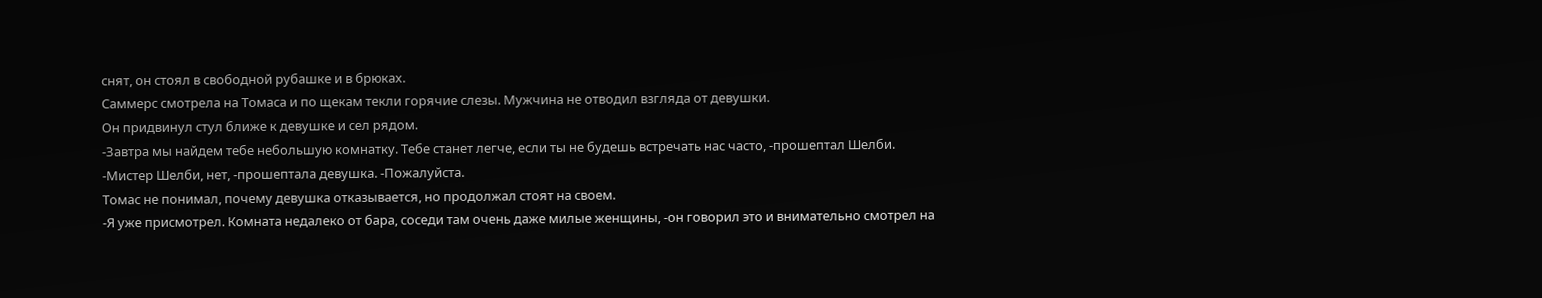снят, он стоял в свободной рубашке и в брюках.
Саммерс смотрела на Томаса и по щекам текли горячие слезы. Мужчина не отводил взгляда от девушки.
Он придвинул стул ближе к девушке и сел рядом.
-Завтра мы найдем тебе небольшую комнатку. Тебе станет легче, если ты не будешь встречать нас часто, -прошептал Шелби.
-Мистер Шелби, нет, -прошептала девушка. -Пожалуйста.
Томас не понимал, почему девушка отказывается, но продолжал стоят на своем.
-Я уже присмотрел. Комната недалеко от бара, соседи там очень даже милые женщины, -он говорил это и внимательно смотрел на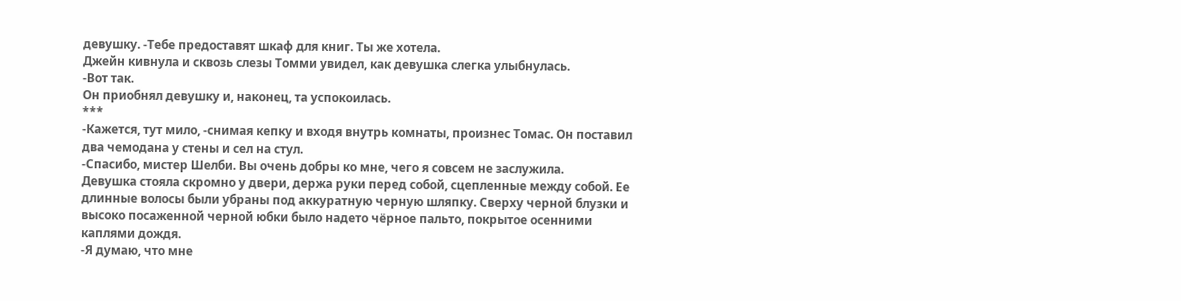девушку. -Тебе предоставят шкаф для книг. Ты же хотела.
Джейн кивнула и сквозь слезы Томми увидел, как девушка слегка улыбнулась.
-Вот так.
Он приобнял девушку и, наконец, та успокоилась.
***
-Кажется, тут мило, -снимая кепку и входя внутрь комнаты, произнес Томас. Он поставил два чемодана у стены и сел на стул.
-Спасибо, мистер Шелби. Вы очень добры ко мне, чего я совсем не заслужила.
Девушка стояла скромно у двери, держа руки перед собой, сцепленные между собой. Ее длинные волосы были убраны под аккуратную черную шляпку. Сверху черной блузки и высоко посаженной черной юбки было надето чёрное пальто, покрытое осенними каплями дождя.
-Я думаю, что мне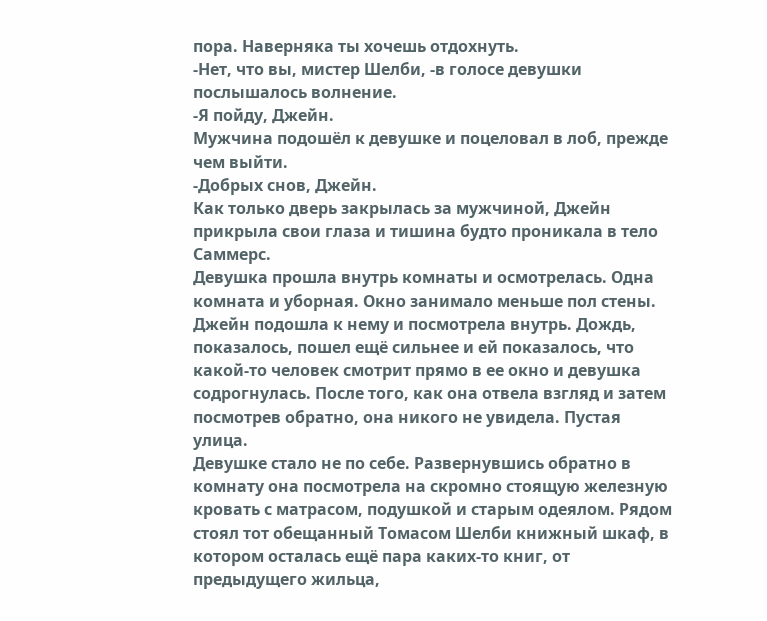пора. Наверняка ты хочешь отдохнуть.
-Нет, что вы, мистер Шелби, -в голосе девушки послышалось волнение.
-Я пойду, Джейн.
Мужчина подошёл к девушке и поцеловал в лоб, прежде чем выйти.
-Добрых снов, Джейн.
Как только дверь закрылась за мужчиной, Джейн прикрыла свои глаза и тишина будто проникала в тело Саммерс.
Девушка прошла внутрь комнаты и осмотрелась. Одна комната и уборная. Окно занимало меньше пол стены. Джейн подошла к нему и посмотрела внутрь. Дождь, показалось, пошел ещё сильнее и ей показалось, что какой-то человек смотрит прямо в ее окно и девушка содрогнулась. После того, как она отвела взгляд и затем посмотрев обратно, она никого не увидела. Пустая улица.
Девушке стало не по себе. Развернувшись обратно в комнату она посмотрела на скромно стоящую железную кровать с матрасом, подушкой и старым одеялом. Рядом стоял тот обещанный Томасом Шелби книжный шкаф, в котором осталась ещё пара каких-то книг, от предыдущего жильца,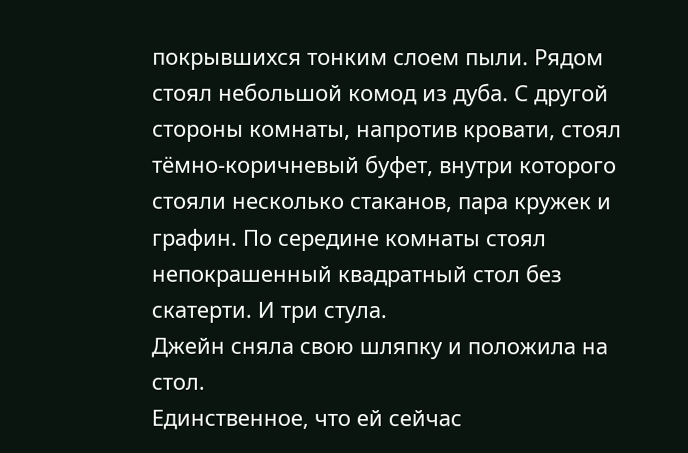покрывшихся тонким слоем пыли. Рядом стоял небольшой комод из дуба. С другой стороны комнаты, напротив кровати, стоял тёмно-коричневый буфет, внутри которого стояли несколько стаканов, пара кружек и графин. По середине комнаты стоял непокрашенный квадратный стол без скатерти. И три стула.
Джейн сняла свою шляпку и положила на стол.
Единственное, что ей сейчас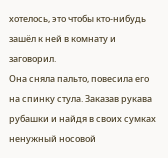хотелось, это чтобы кто-нибудь зашёл к ней в комнату и заговорил.
Она сняла пальто, повесила его на спинку стула. Заказав рукава рубашки и найдя в своих сумках ненужный носовой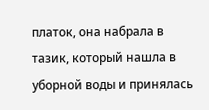платок, она набрала в тазик, который нашла в уборной воды и принялась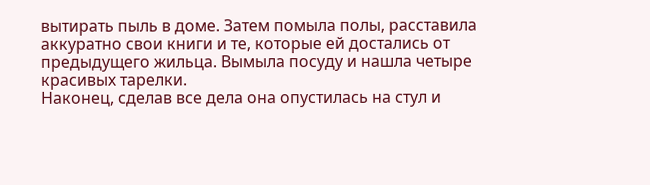вытирать пыль в доме. Затем помыла полы, расставила аккуратно свои книги и те, которые ей достались от предыдущего жильца. Вымыла посуду и нашла четыре красивых тарелки.
Наконец, сделав все дела она опустилась на стул и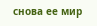снова ее мир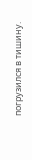погрузился в тишину.